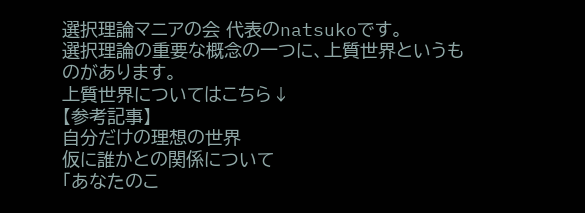選択理論マニアの会 代表のnatsukoです。
選択理論の重要な概念の一つに、上質世界というものがあります。
上質世界についてはこちら↓
【参考記事】
自分だけの理想の世界
仮に誰かとの関係について
「あなたのこ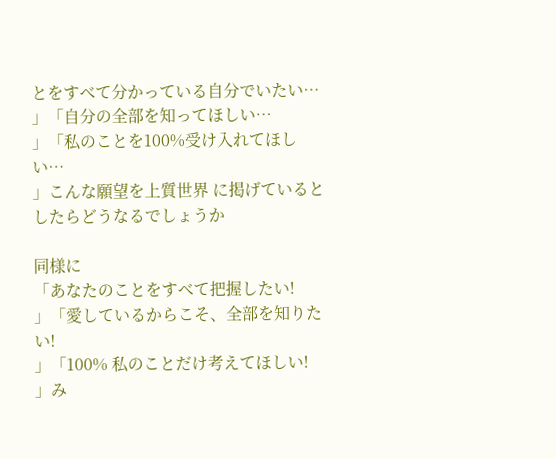とをすべて分かっている自分でいたい…
」「自分の全部を知ってほしい…
」「私のことを100%受け入れてほしい…
」こんな願望を上質世界 に掲げているとしたらどうなるでしょうか

同様に
「あなたのことをすべて把握したい!
」「愛しているからこそ、全部を知りたい!
」「100% 私のことだけ考えてほしい!
」み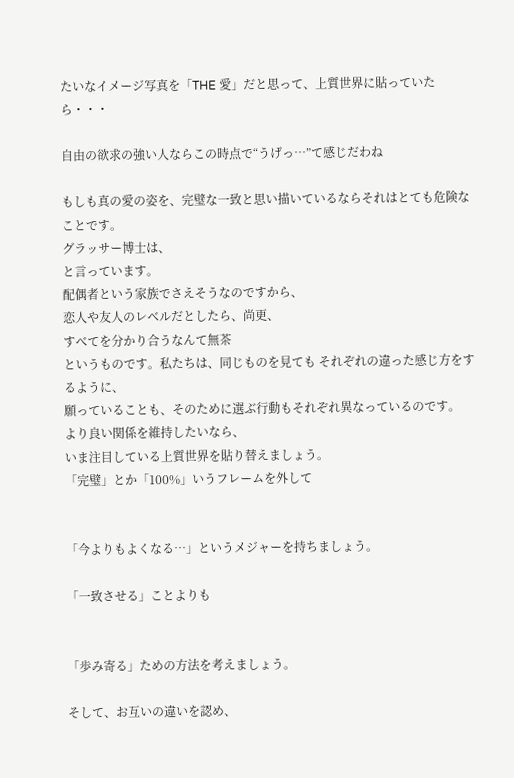たいなイメージ写真を「THE 愛」だと思って、上質世界に貼っていたら・・・

自由の欲求の強い人ならこの時点で“うげっ…”て感じだわね

もしも真の愛の姿を、完璧な一致と思い描いているならそれはとても危険なことです。
グラッサー博士は、
と言っています。
配偶者という家族でさえそうなのですから、
恋人や友人のレベルだとしたら、尚更、
すべてを分かり合うなんて無茶
というものです。私たちは、同じものを見ても それぞれの違った感じ方をするように、
願っていることも、そのために選ぶ行動もそれぞれ異なっているのです。
より良い関係を維持したいなら、
いま注目している上質世界を貼り替えましょう。
「完璧」とか「100%」いうフレームを外して


「今よりもよくなる…」というメジャーを持ちましょう。

「一致させる」ことよりも


「歩み寄る」ための方法を考えましょう。

そして、お互いの違いを認め、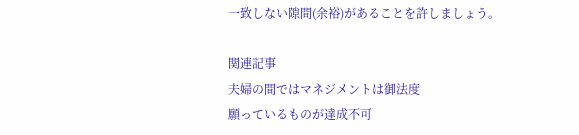一致しない隙間(余裕)があることを許しましょう。

関連記事
夫婦の間ではマネジメントは御法度
願っているものが達成不可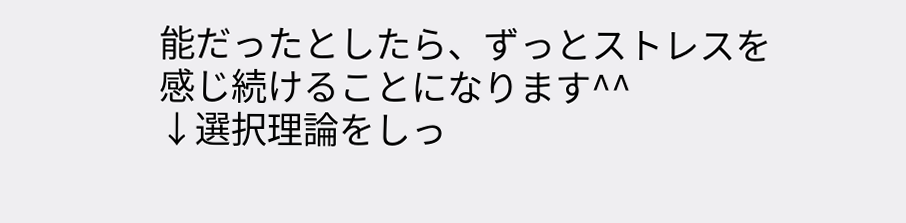能だったとしたら、ずっとストレスを感じ続けることになります^^
↓選択理論をしっ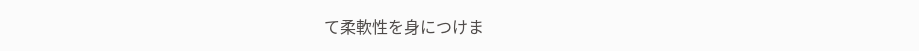て柔軟性を身につけま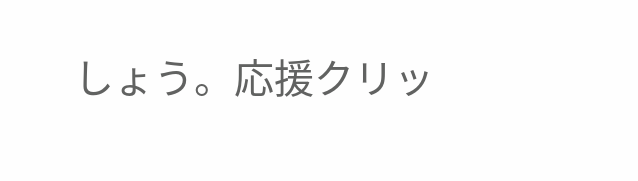しょう。応援クリッ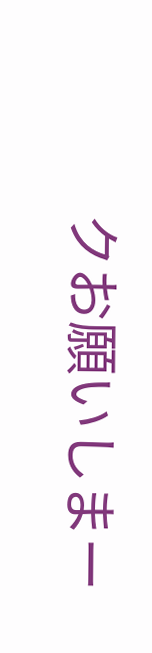クお願いしまー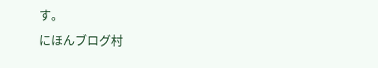す。
にほんブログ村